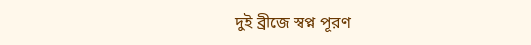দুই ব্রীজে স্বপ্ন পূরণ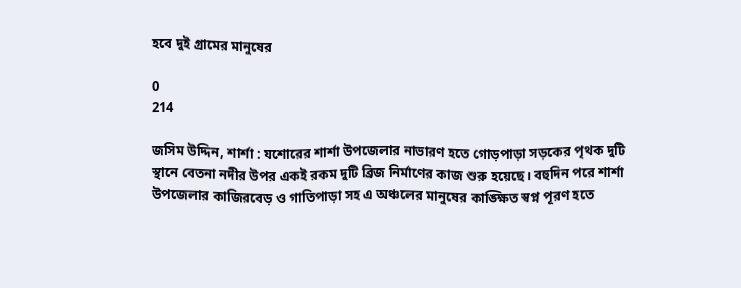হবে দুই গ্রামের মানুষের

0
214

জসিম উদ্দিন, শার্শা : যশোরের শার্শা উপজেলার নাভারণ হতে গোড়পাড়া সড়কের পৃথক দুটি স্থানে বেতনা নদীর উপর একই রকম দুটি ব্রিজ নির্মাণের কাজ শুরু হয়েছে। বহুদিন পরে শার্শা উপজেলার কাজিরবেড় ও গাতিপাড়া সহ এ অঞ্চলের মানুষের কাঙ্ক্ষিত স্বপ্ন পূরণ হতে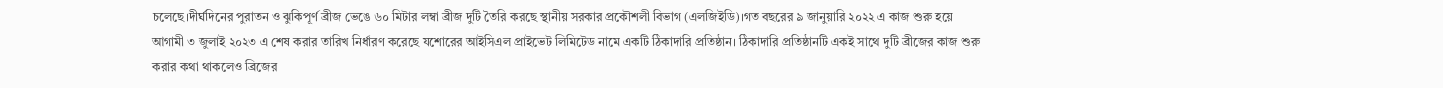চলেছে।দীর্ঘদিনের পুরাতন ও ঝুকিপূর্ণ ব্রীজ ভেঙে ৬০ মিটার লম্বা ব্রীজ দুটি তৈরি করছে স্থানীয় সরকার প্রকৌশলী বিভাগ (এলজিইডি)।গত বছরের ৯ জানুয়ারি ২০২২ এ কাজ শুরু হয়ে আগামী ৩ জুলাই ২০২৩ এ শেষ করার তারিখ নির্ধারণ করেছে যশোরের আইসিএল প্রাইভেট লিমিটেড নামে একটি ঠিকাদারি প্রতিষ্ঠান। ঠিকাদারি প্রতিষ্ঠানটি একই সাথে দুটি ব্রীজের কাজ শুরু করার কথা থাকলেও ব্রিজের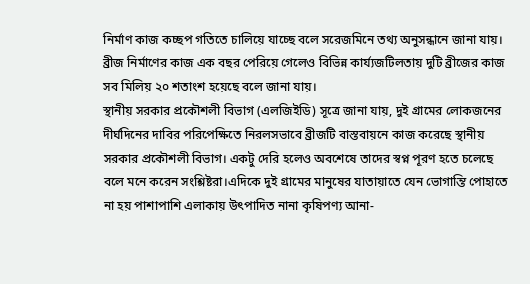নির্মাণ কাজ কচ্ছপ গতিতে চালিয়ে যাচ্ছে বলে সরেজমিনে তথ্য অনুসন্ধানে জানা যায়। ব্রীজ নির্মাণের কাজ এক বছর পেরিয়ে গেলেও বিভিন্ন কার্য্যজটিলতায় দুটি ব্রীজের কাজ সব মিলিয় ২০ শতাংশ হয়েছে বলে জানা যায়।
স্থানীয় সরকার প্রকৌশলী বিভাগ (এলজিইডি) সূত্রে জানা যায়, দুই গ্রামের লোকজনের দীর্ঘদিনের দাবির পরিপেক্ষিতে নিরলসভাবে ব্রীজটি বাস্তবায়নে কাজ করেছে স্থানীয় সরকার প্রকৌশলী বিভাগ। একটু দেরি হলেও অবশেষে তাদের স্বপ্ন পূরণ হতে চলেছে বলে মনে করেন সংশ্লিষ্টরা।এদিকে দুই গ্রামের মানুষের যাতায়াতে যেন ভোগান্তি পোহাতে না হয় পাশাপাশি এলাকায় উৎপাদিত নানা কৃষিপণ্য আনা-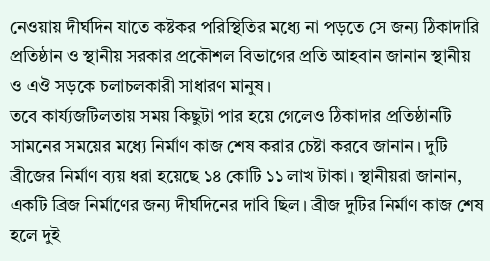নেওয়ায় দীর্ঘদিন যাতে কষ্টকর পরিস্থিতির মধ্যে না পড়তে সে জন্য ঠিকাদারি প্রতিষ্ঠান ও স্থানীয় সরকার প্রকৌশল বিভাগের প্রতি আহবান জানান স্থানীয় ও এঔ সড়কে চলাচলকারী সাধারণ মানুষ।
তবে কার্য্যজটিলতায় সময় কিছুটা পার হয়ে গেলেও ঠিকাদার প্রতিষ্ঠানটি সামনের সময়ের মধ্যে নির্মাণ কাজ শেষ করার চেষ্টা করবে জানান। দুটি ব্রীজের নির্মাণ ব্যয় ধরা হয়েছে ১৪ কোটি ১১ লাখ টাকা। স্থানীয়রা জানান, একটি ব্রিজ নির্মাণের জন্য দীর্ঘদিনের দাবি ছিল। ব্রীজ দুটির নির্মাণ কাজ শেষ হলে দুই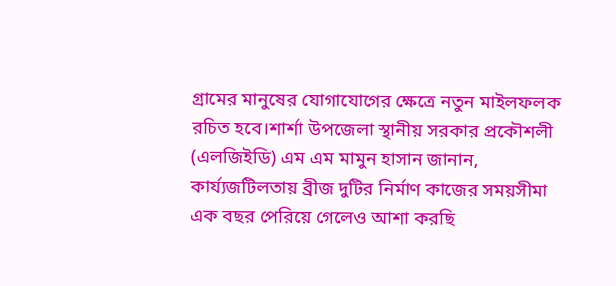গ্রামের মানুষের যোগাযোগের ক্ষেত্রে নতুন মাইলফলক রচিত হবে।শার্শা উপজেলা স্থানীয় সরকার প্রকৌশলী (এলজিইডি) এম এম মামুন হাসান জানান, কার্য্যজটিলতায় ব্রীজ দুটির নির্মাণ কাজের সময়সীমা এক বছর পেরিয়ে গেলেও আশা করছি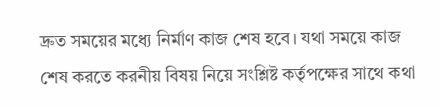দ্রুত সময়ের মধ্যে নির্মাণ কাজ শেষ হবে। যথা সময়ে কাজ শেষ করতে করনীয় বিষয় নিয়ে সংশ্লিষ্ট কর্তৃপক্ষের সাথে কথা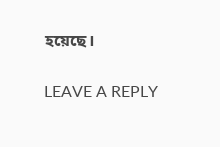হয়েছে।

LEAVE A REPLY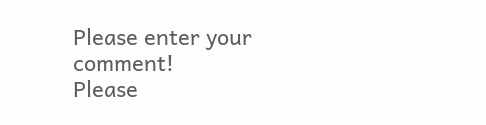Please enter your comment!
Please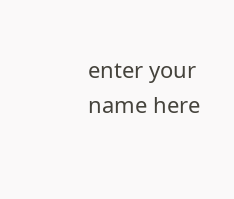enter your name here